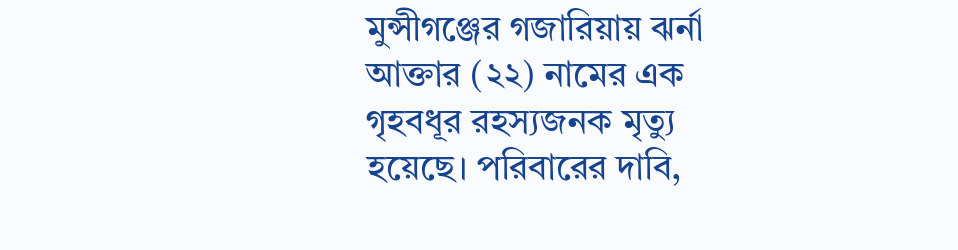মুন্সীগঞ্জের গজারিয়ায় ঝর্না আক্তার (২২) নামের এক গৃহবধূর রহস্যজনক মৃত্যু হয়েছে। পরিবারের দাবি,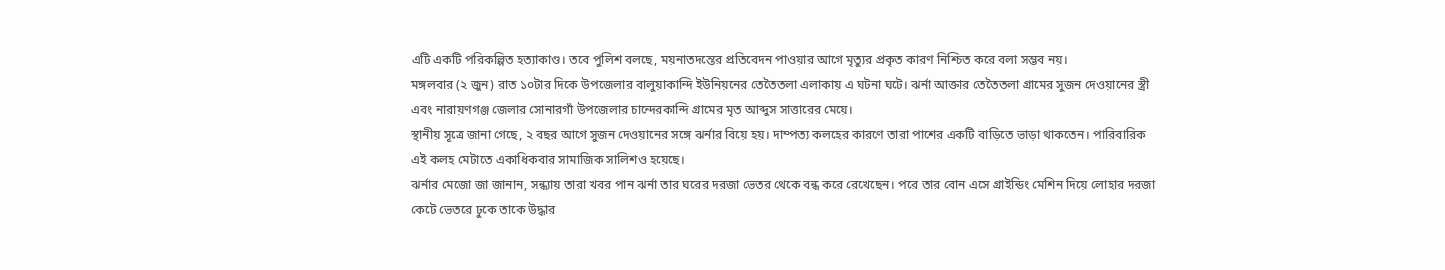এটি একটি পরিকল্পিত হত্যাকাণ্ড। তবে পুলিশ বলছে, ময়নাতদন্তের প্রতিবেদন পাওয়ার আগে মৃত্যুর প্রকৃত কারণ নিশ্চিত করে বলা সম্ভব নয়।
মঙ্গলবার (২ জুন) রাত ১০টার দিকে উপজেলার বালুয়াকান্দি ইউনিয়নের তেতৈতলা এলাকায় এ ঘটনা ঘটে। ঝর্না আক্তার তেতৈতলা গ্রামের সুজন দেওয়ানের স্ত্রী এবং নারায়ণগঞ্জ জেলার সোনারগাঁ উপজেলার চান্দেরকান্দি গ্রামের মৃত আব্দুস সাত্তারের মেয়ে।
স্থানীয় সূত্রে জানা গেছে, ২ বছর আগে সুজন দেওয়ানের সঙ্গে ঝর্নার বিয়ে হয়। দাম্পত্য কলহের কারণে তারা পাশের একটি বাড়িতে ভাড়া থাকতেন। পারিবারিক এই কলহ মেটাতে একাধিকবার সামাজিক সালিশও হয়েছে।
ঝর্নার মেজো জা জানান, সন্ধ্যায় তারা খবর পান ঝর্না তার ঘরের দরজা ভেতর থেকে বন্ধ করে রেখেছেন। পরে তার বোন এসে গ্রাইন্ডিং মেশিন দিয়ে লোহার দরজা কেটে ভেতরে ঢুকে তাকে উদ্ধার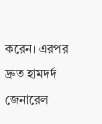করেন। এরপর দ্রুত হামদর্দ জেনারেল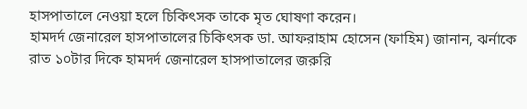হাসপাতালে নেওয়া হলে চিকিৎসক তাকে মৃত ঘোষণা করেন।
হামদর্দ জেনারেল হাসপাতালের চিকিৎসক ডা. আফরাহাম হোসেন (ফাহিম) জানান, ঝর্নাকে রাত ১০টার দিকে হামদর্দ জেনারেল হাসপাতালের জরুরি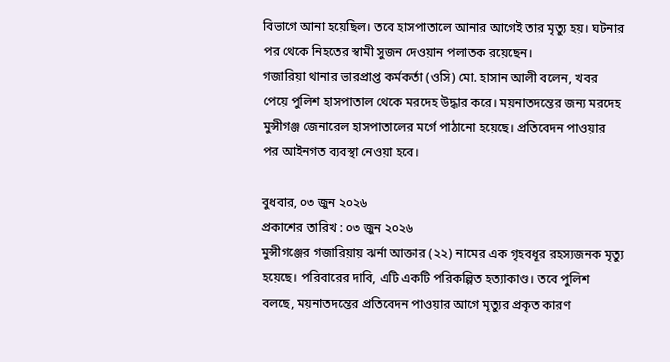বিভাগে আনা হয়েছিল। তবে হাসপাতালে আনার আগেই তার মৃত্যু হয়। ঘটনার পর থেকে নিহতের স্বামী সুজন দেওয়ান পলাতক রয়েছেন।
গজারিয়া থানার ভারপ্রাপ্ত কর্মকর্তা (ওসি) মো. হাসান আলী বলেন, খবর পেয়ে পুলিশ হাসপাতাল থেকে মরদেহ উদ্ধার করে। ময়নাতদন্তের জন্য মরদেহ মুন্সীগঞ্জ জেনারেল হাসপাতালের মর্গে পাঠানো হয়েছে। প্রতিবেদন পাওয়ার পর আইনগত ব্যবস্থা নেওয়া হবে।

বুধবার, ০৩ জুন ২০২৬
প্রকাশের তারিখ : ০৩ জুন ২০২৬
মুন্সীগঞ্জের গজারিয়ায় ঝর্না আক্তার (২২) নামের এক গৃহবধূর রহস্যজনক মৃত্যু হয়েছে। পরিবারের দাবি, এটি একটি পরিকল্পিত হত্যাকাণ্ড। তবে পুলিশ বলছে, ময়নাতদন্তের প্রতিবেদন পাওয়ার আগে মৃত্যুর প্রকৃত কারণ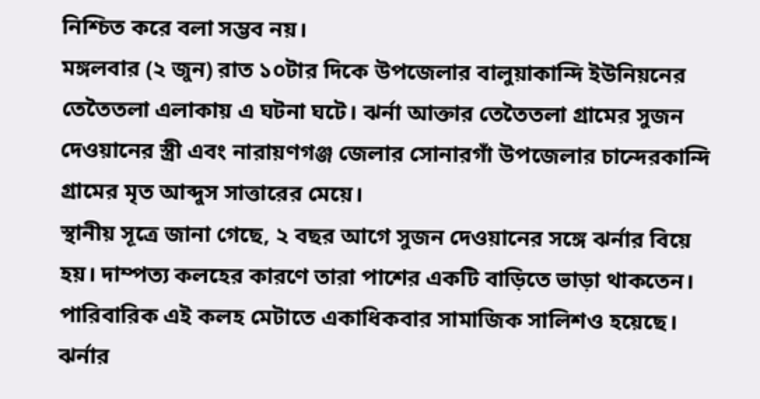নিশ্চিত করে বলা সম্ভব নয়।
মঙ্গলবার (২ জুন) রাত ১০টার দিকে উপজেলার বালুয়াকান্দি ইউনিয়নের তেতৈতলা এলাকায় এ ঘটনা ঘটে। ঝর্না আক্তার তেতৈতলা গ্রামের সুজন দেওয়ানের স্ত্রী এবং নারায়ণগঞ্জ জেলার সোনারগাঁ উপজেলার চান্দেরকান্দি গ্রামের মৃত আব্দুস সাত্তারের মেয়ে।
স্থানীয় সূত্রে জানা গেছে, ২ বছর আগে সুজন দেওয়ানের সঙ্গে ঝর্নার বিয়ে হয়। দাম্পত্য কলহের কারণে তারা পাশের একটি বাড়িতে ভাড়া থাকতেন। পারিবারিক এই কলহ মেটাতে একাধিকবার সামাজিক সালিশও হয়েছে।
ঝর্নার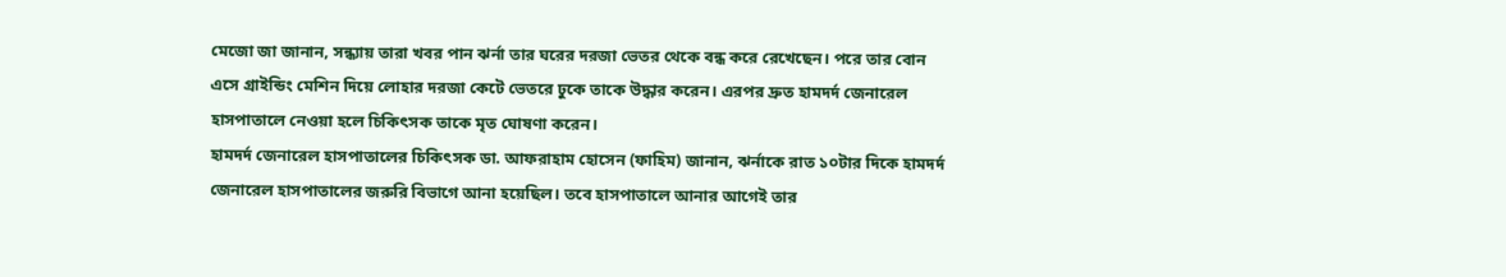মেজো জা জানান, সন্ধ্যায় তারা খবর পান ঝর্না তার ঘরের দরজা ভেতর থেকে বন্ধ করে রেখেছেন। পরে তার বোন এসে গ্রাইন্ডিং মেশিন দিয়ে লোহার দরজা কেটে ভেতরে ঢুকে তাকে উদ্ধার করেন। এরপর দ্রুত হামদর্দ জেনারেল হাসপাতালে নেওয়া হলে চিকিৎসক তাকে মৃত ঘোষণা করেন।
হামদর্দ জেনারেল হাসপাতালের চিকিৎসক ডা. আফরাহাম হোসেন (ফাহিম) জানান, ঝর্নাকে রাত ১০টার দিকে হামদর্দ জেনারেল হাসপাতালের জরুরি বিভাগে আনা হয়েছিল। তবে হাসপাতালে আনার আগেই তার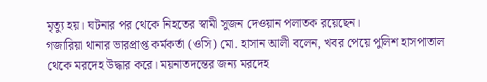মৃত্যু হয়। ঘটনার পর থেকে নিহতের স্বামী সুজন দেওয়ান পলাতক রয়েছেন।
গজারিয়া থানার ভারপ্রাপ্ত কর্মকর্তা (ওসি) মো. হাসান আলী বলেন, খবর পেয়ে পুলিশ হাসপাতাল থেকে মরদেহ উদ্ধার করে। ময়নাতদন্তের জন্য মরদেহ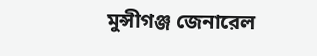মুন্সীগঞ্জ জেনারেল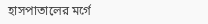হাসপাতালের মর্গে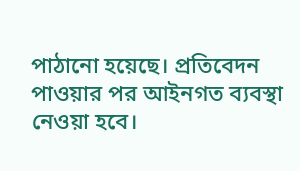পাঠানো হয়েছে। প্রতিবেদন পাওয়ার পর আইনগত ব্যবস্থা নেওয়া হবে।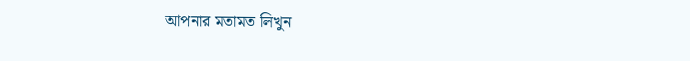আপনার মতামত লিখুন